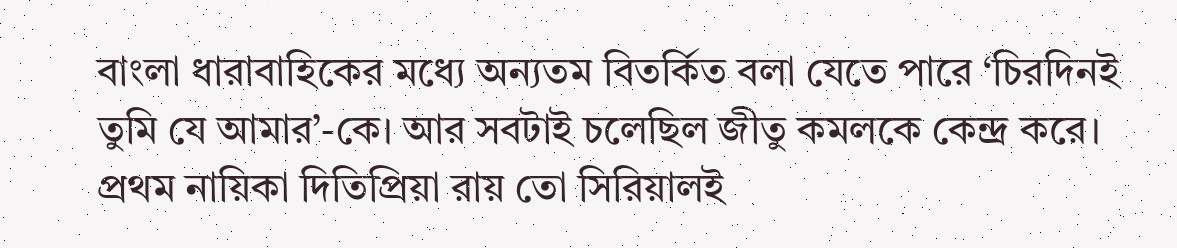বাংলা ধারাবাহিকের মধ্যে অন্যতম বিতর্কিত বলা যেতে পারে ‘চিরদিনই তুমি যে আমার’-কে। আর সবটাই চলেছিল জীতু কমলকে কেন্দ্র করে। প্রথম নায়িকা দিতিপ্রিয়া রায় তো সিরিয়ালই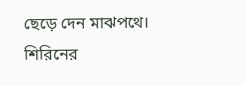ছেড়ে দেন মাঝপথে। শিরিনের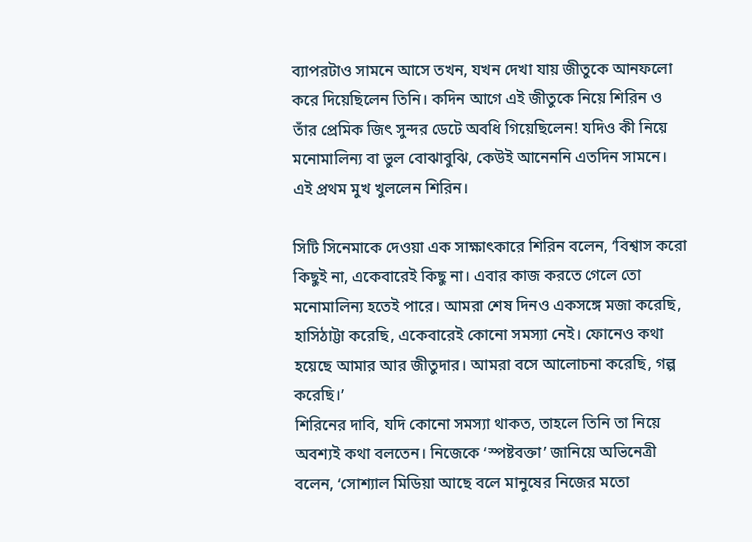ব্যাপরটাও সামনে আসে তখন, যখন দেখা যায় জীতুকে আনফলো করে দিয়েছিলেন তিনি। কদিন আগে এই জীতুকে নিয়ে শিরিন ও তাঁর প্রেমিক জিৎ সুন্দর ডেটে অবধি গিয়েছিলেন! যদিও কী নিয়ে মনোমালিন্য বা ভুল বোঝাবুঝি, কেউই আনেননি এতদিন সামনে। এই প্রথম মুখ খুললেন শিরিন।

সিটি সিনেমাকে দেওয়া এক সাক্ষাৎকারে শিরিন বলেন, ‘বিশ্বাস করো কিছুই না, একেবারেই কিছু না। এবার কাজ করতে গেলে তো মনোমালিন্য হতেই পারে। আমরা শেষ দিনও একসঙ্গে মজা করেছি, হাসিঠাট্টা করেছি, একেবারেই কোনো সমস্যা নেই। ফোনেও কথা হয়েছে আমার আর জীতুদার। আমরা বসে আলোচনা করেছি, গল্প করেছি।’
শিরিনের দাবি, যদি কোনো সমস্যা থাকত, তাহলে তিনি তা নিয়ে অবশ্যই কথা বলতেন। নিজেকে ‘স্পষ্টবক্তা’ জানিয়ে অভিনেত্রী বলেন, ‘সোশ্যাল মিডিয়া আছে বলে মানুষের নিজের মতো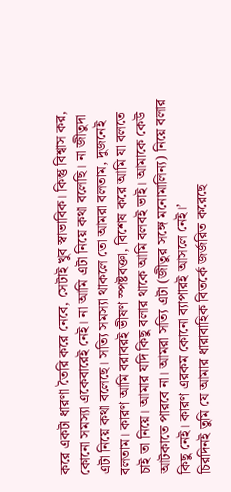করে একটা ধারণা তৈরি করে নেবে, সেটাই খুব স্বাভাবিক। কিন্তু বিশ্বাস কর, কোনো সমস্যা একেবারেই নেই। না আমি এটা নিয়ে কথা বলেছি। না জীতুদা এটা নিয়ে কথা বলেছে। সত্যি সমস্যা থাকলে তো আমরা বলতাম, দুজনেই বলতাম। কারণ আমি বরাবরই ভীষণ স্পষ্টবক্তা, বিশেষ করে আমি যা বলতে চাই তা নিয়ে। আমার যদি কিছু বলার থাকে আমি বলবই ভাই। আমাকে কেউ আটকাতে পারবে না। আমরা সত্যি এটা (জীতুর সঙ্গে মনোমালিন্য) নিয়ে বলার কিছু নেই। কারণ এরকম কোনো ব্যাপারই আসলে নেই।’
চিরদিনই তুমি যে আমার ধারাবাহিক বিতর্কে জর্জরিত করেছে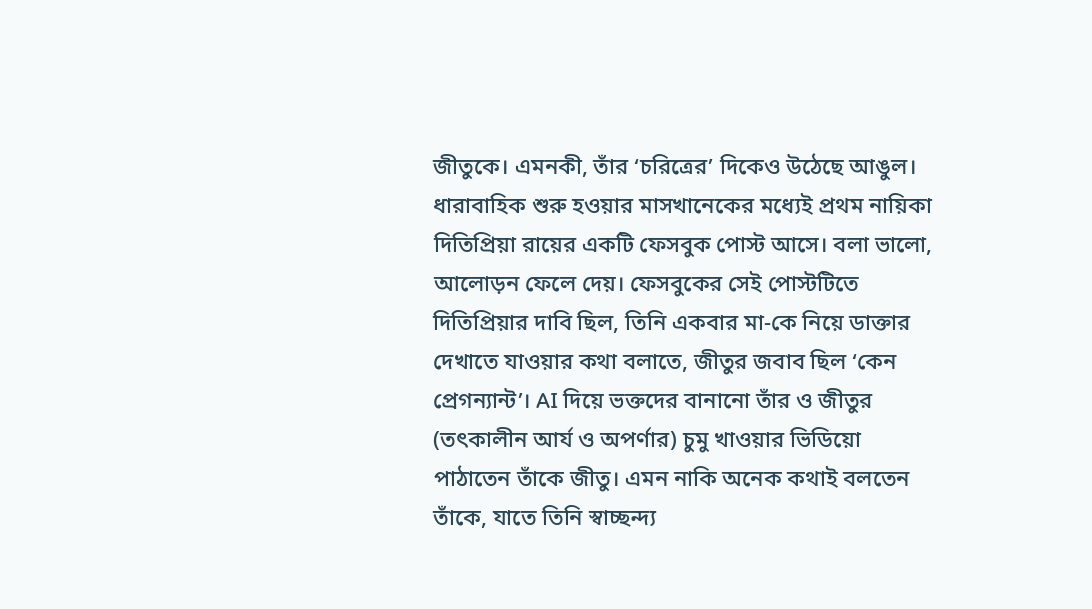জীতুকে। এমনকী, তাঁর ‘চরিত্রের’ দিকেও উঠেছে আঙুল। ধারাবাহিক শুরু হওয়ার মাসখানেকের মধ্যেই প্রথম নায়িকা দিতিপ্রিয়া রায়ের একটি ফেসবুক পোস্ট আসে। বলা ভালো, আলোড়ন ফেলে দেয়। ফেসবুকের সেই পোস্টটিতে দিতিপ্রিয়ার দাবি ছিল, তিনি একবার মা-কে নিয়ে ডাক্তার দেখাতে যাওয়ার কথা বলাতে, জীতুর জবাব ছিল ‘কেন প্রেগন্যান্ট’। AI দিয়ে ভক্তদের বানানো তাঁর ও জীতুর (তৎকালীন আর্য ও অপর্ণার) চুমু খাওয়ার ভিডিয়ো পাঠাতেন তাঁকে জীতু। এমন নাকি অনেক কথাই বলতেন তাঁকে, যাতে তিনি স্বাচ্ছন্দ্য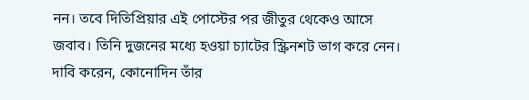নন। তবে দিতিপ্রিয়ার এই পোস্টের পর জীতুর থেকেও আসে জবাব। তিনি দুজনের মধ্যে হওয়া চ্যাটের স্ক্রিনশট ভাগ করে নেন। দাবি করেন, কোনোদিন তাঁর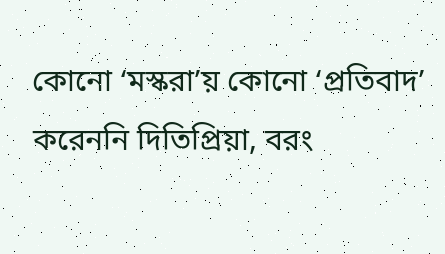কোনো ‘মস্করা’য় কোনো ‘প্রতিবাদ’ করেননি দিতিপ্রিয়া, বরং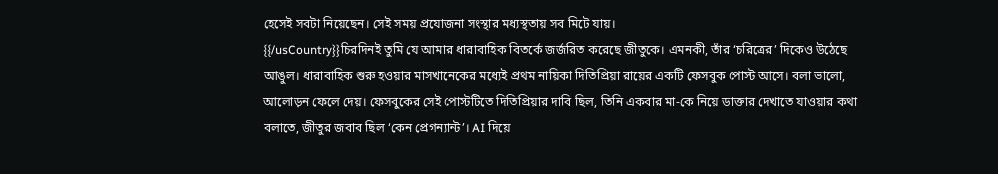হেসেই সবটা নিয়েছেন। সেই সময় প্রযোজনা সংস্থার মধ্যস্থতায় সব মিটে যায়।
{{/usCountry}}চিরদিনই তুমি যে আমার ধারাবাহিক বিতর্কে জর্জরিত করেছে জীতুকে। এমনকী, তাঁর ‘চরিত্রের’ দিকেও উঠেছে আঙুল। ধারাবাহিক শুরু হওয়ার মাসখানেকের মধ্যেই প্রথম নায়িকা দিতিপ্রিয়া রায়ের একটি ফেসবুক পোস্ট আসে। বলা ভালো, আলোড়ন ফেলে দেয়। ফেসবুকের সেই পোস্টটিতে দিতিপ্রিয়ার দাবি ছিল, তিনি একবার মা-কে নিয়ে ডাক্তার দেখাতে যাওয়ার কথা বলাতে, জীতুর জবাব ছিল ‘কেন প্রেগন্যান্ট’। AI দিয়ে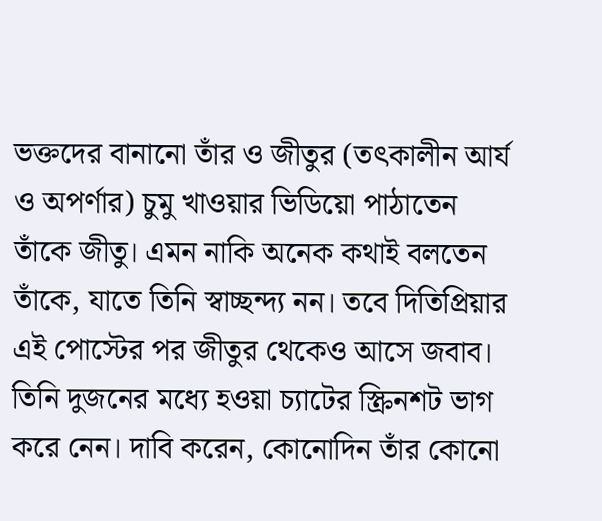ভক্তদের বানানো তাঁর ও জীতুর (তৎকালীন আর্য ও অপর্ণার) চুমু খাওয়ার ভিডিয়ো পাঠাতেন তাঁকে জীতু। এমন নাকি অনেক কথাই বলতেন তাঁকে, যাতে তিনি স্বাচ্ছন্দ্য নন। তবে দিতিপ্রিয়ার এই পোস্টের পর জীতুর থেকেও আসে জবাব। তিনি দুজনের মধ্যে হওয়া চ্যাটের স্ক্রিনশট ভাগ করে নেন। দাবি করেন, কোনোদিন তাঁর কোনো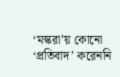‘মস্করা’য় কোনো ‘প্রতিবাদ’ করেননি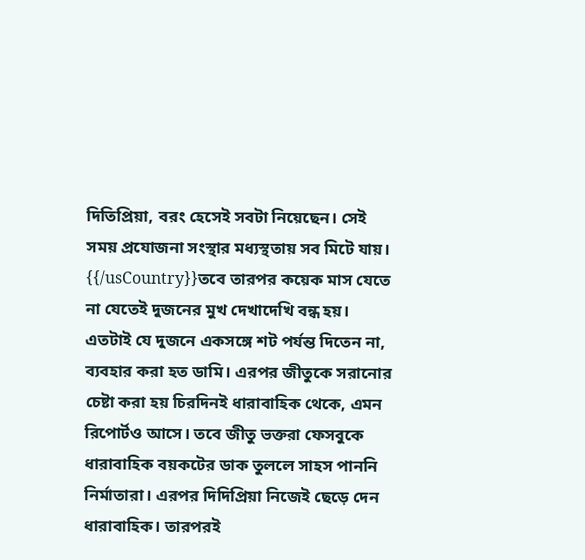দিতিপ্রিয়া, বরং হেসেই সবটা নিয়েছেন। সেই সময় প্রযোজনা সংস্থার মধ্যস্থতায় সব মিটে যায়।
{{/usCountry}}তবে তারপর কয়েক মাস যেতে না যেতেই দুজনের মুখ দেখাদেখি বন্ধ হয়। এতটাই যে দুজনে একসঙ্গে শট পর্যন্ত দিতেন না, ব্যবহার করা হত ডামি। এরপর জীতুকে সরানোর চেষ্টা করা হয় চিরদিনই ধারাবাহিক থেকে, এমন রিপোর্টও আসে। তবে জীতু ভক্তরা ফেসবুকে ধারাবাহিক বয়কটের ডাক তুললে সাহস পাননি নির্মাতারা। এরপর দিদিপ্রিয়া নিজেই ছেড়ে দেন ধারাবাহিক। তারপরই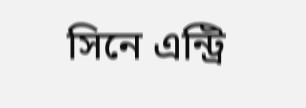সিনে এন্ট্রি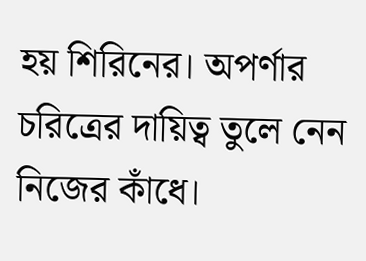হয় শিরিনের। অপর্ণার চরিত্রের দায়িত্ব তুলে নেন নিজের কাঁধে।